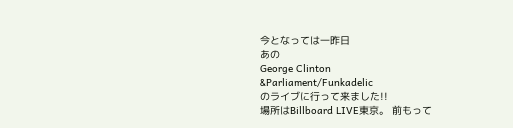今となっては一昨日
あの
George Clinton
&Parliament/Funkadelic
のライブに行って来ました!!
場所はBillboard LIVE東京。 前もって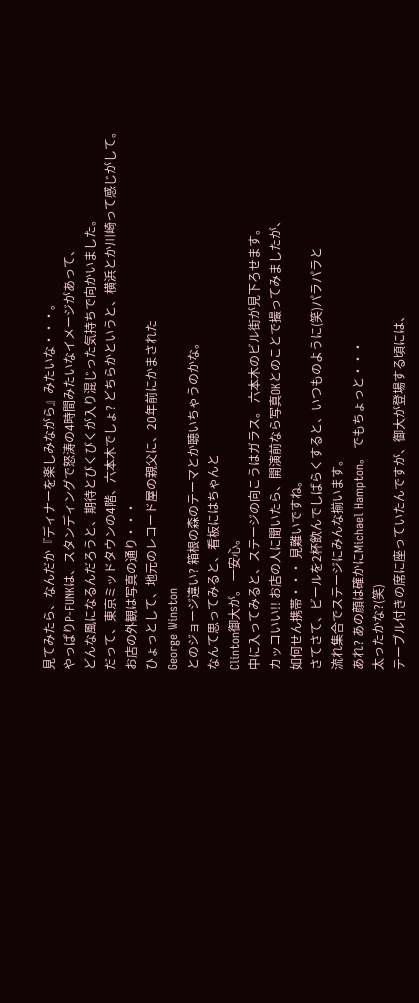見てみたら、なんだか『ディナーを楽しみながら』みたいな・・・。
やっぱりP-FUNKは、スタンディングで怒涛の4時間みたいなイメージがあって、
どんな風になるんだろうと、期待とびくびくが入り混じった気持ちで向かいました。
だって、東京ミッドタウンの4階、六本木でしょ? どちらかというと、横浜とか川崎って感じがして。
お店の外観は写真の通り・・・
ひょっとして、地元のレコード屋の親父に、20年前にかまされた
George Winston
とのジョージ違い? 箱根の森のテーマとか聴いちゃうのかな。
なんて思ってみると、看板にはちゃんと
Clinton御大が。 一安心。
中に入ってみると、ステージの向こうはガラス。 六本木のビル街が見下ろせます。
カッコいい!! お店の人に聞いたら、開演前なら写真OKとのことで撮ってみましたが、
如何せん携帯・・・ 見難いですね。
さてさて、ビールを2杯飲んでしばらくすると、いつものように(笑)パラパラと
流れ集合でステージにみんな揃います。
あれ? あの顔は確かにMichael Hampton。 でもちょっと・・・
太ったかな?(笑)
テーブル付きの席に座っていたんですが、御大が登場する頃には、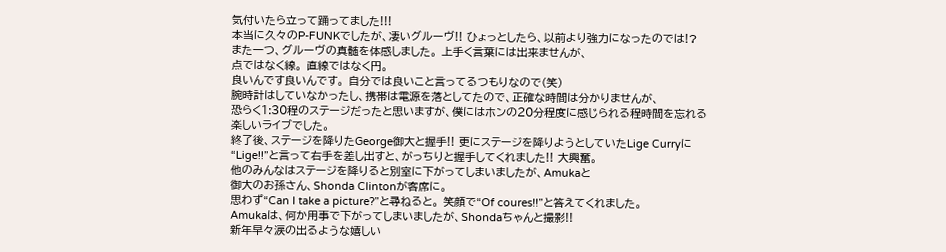気付いたら立って踊ってました!!!
本当に久々のP-FUNKでしたが、凄いグルーヴ!! ひょっとしたら、以前より強力になったのでは!?
また一つ、グルーヴの真髄を体感しました。 上手く言葉には出来ませんが、
点ではなく線。 直線ではなく円。
良いんです良いんです。 自分では良いこと言ってるつもりなので(笑)
腕時計はしていなかったし、携帯は電源を落としてたので、正確な時間は分かりませんが、
恐らく1:30程のステージだったと思いますが、僕にはホンの20分程度に感じられる程時間を忘れる
楽しいライブでした。
終了後、ステージを降りたGeorge御大と握手!! 更にステージを降りようとしていたLige Curryに
“Lige!!”と言って右手を差し出すと、がっちりと握手してくれました!! 大興奮。
他のみんなはステージを降りると別室に下がってしまいましたが、Amukaと
御大のお孫さん、Shonda Clintonが客席に。
思わず“Can I take a picture?”と尋ねると。 笑顔で“Of coures!!”と答えてくれました。
Amukaは、何か用事で下がってしまいましたが、Shondaちゃんと撮影!!
新年早々涙の出るような嬉しい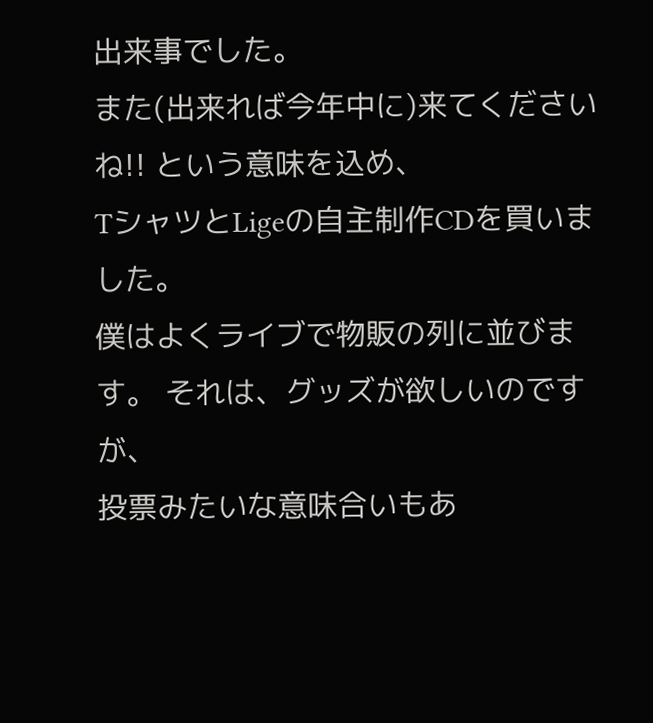出来事でした。
また(出来れば今年中に)来てくださいね!! という意味を込め、
TシャツとLigeの自主制作CDを買いました。
僕はよくライブで物販の列に並びます。 それは、グッズが欲しいのですが、
投票みたいな意味合いもあ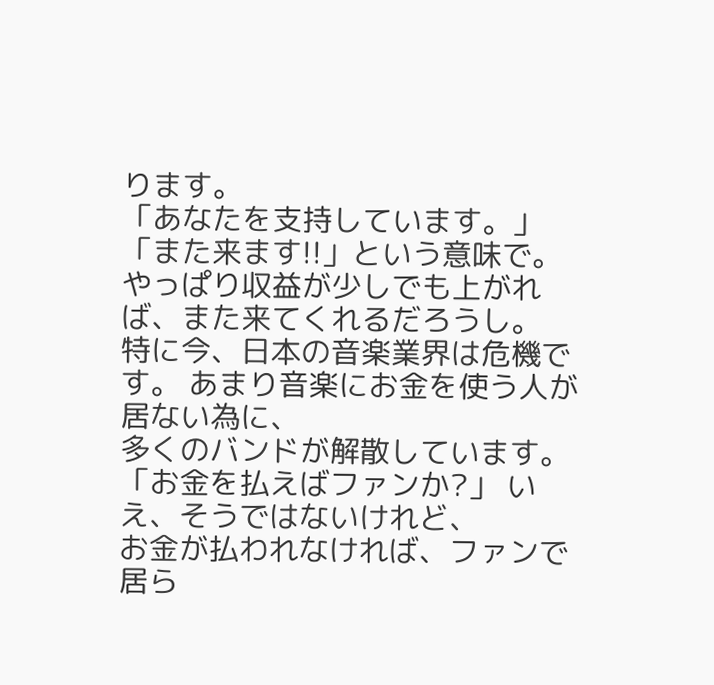ります。
「あなたを支持しています。」「また来ます!!」という意味で。
やっぱり収益が少しでも上がれば、また来てくれるだろうし。
特に今、日本の音楽業界は危機です。 あまり音楽にお金を使う人が居ない為に、
多くのバンドが解散しています。
「お金を払えばファンか?」 いえ、そうではないけれど、
お金が払われなければ、ファンで居ら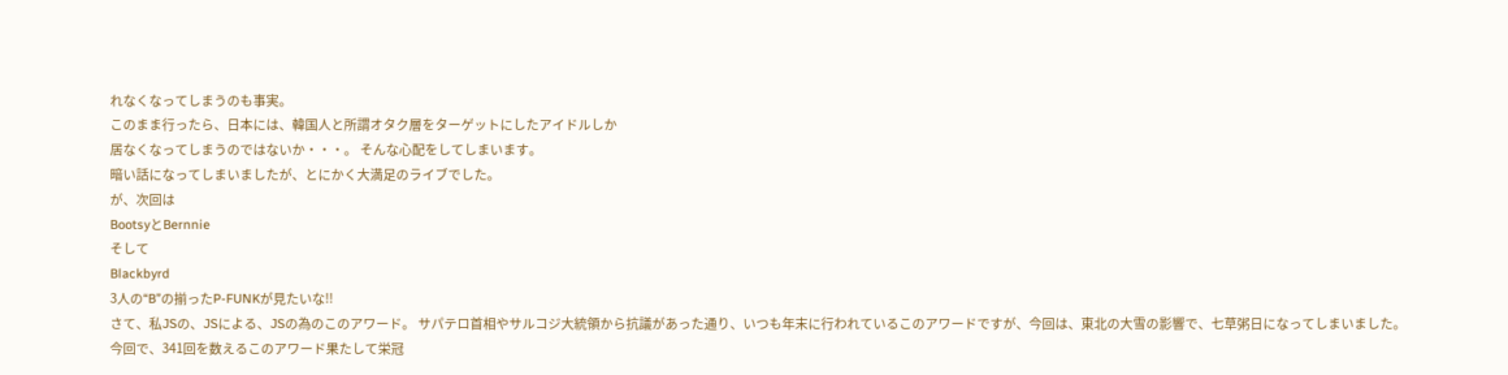れなくなってしまうのも事実。
このまま行ったら、日本には、韓国人と所謂オタク層をターゲットにしたアイドルしか
居なくなってしまうのではないか・・・。 そんな心配をしてしまいます。
暗い話になってしまいましたが、とにかく大満足のライブでした。
が、次回は
BootsyとBernnie
そして
Blackbyrd
3人の“B”の揃ったP-FUNKが見たいな!!
さて、私JSの、JSによる、JSの為のこのアワード。 サパテロ首相やサルコジ大統領から抗議があった通り、いつも年末に行われているこのアワードですが、今回は、東北の大雪の影響で、七草粥日になってしまいました。
今回で、341回を数えるこのアワード果たして栄冠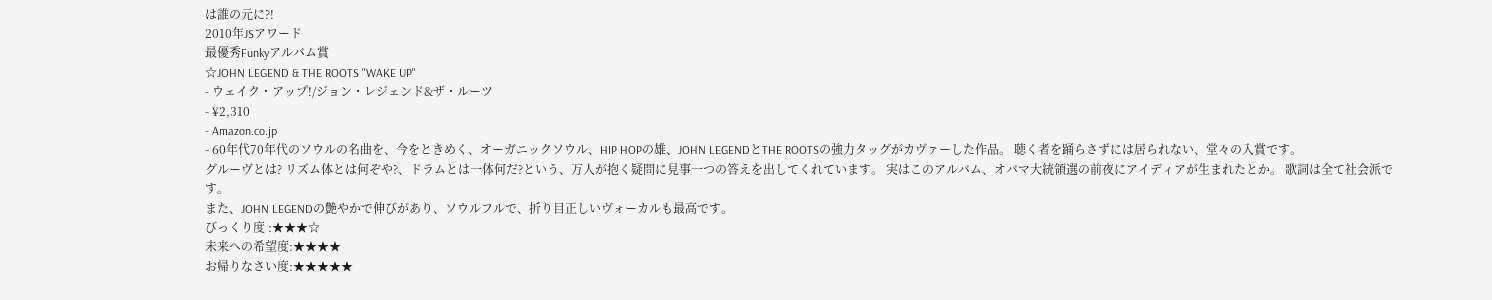は誰の元に?!
2010年JSアワード
最優秀Funkyアルバム賞
☆JOHN LEGEND & THE ROOTS "WAKE UP"
- ウェイク・アップ!/ジョン・レジェンド&ザ・ルーツ
- ¥2,310
- Amazon.co.jp
- 60年代70年代のソウルの名曲を、今をときめく、オーガニックソウル、HIP HOPの雄、JOHN LEGENDとTHE ROOTSの強力タッグがカヴァーした作品。 聴く者を踊らさずには居られない、堂々の入賞です。
グルーヴとは? リズム体とは何ぞや?、ドラムとは一体何だ?という、万人が抱く疑問に見事一つの答えを出してくれています。 実はこのアルバム、オバマ大統領選の前夜にアイディアが生まれたとか。 歌詞は全て社会派です。
また、JOHN LEGENDの艶やかで伸びがあり、ソウルフルで、折り目正しいヴォーカルも最高です。
びっくり度 :★★★☆
未来への希望度:★★★★
お帰りなさい度:★★★★★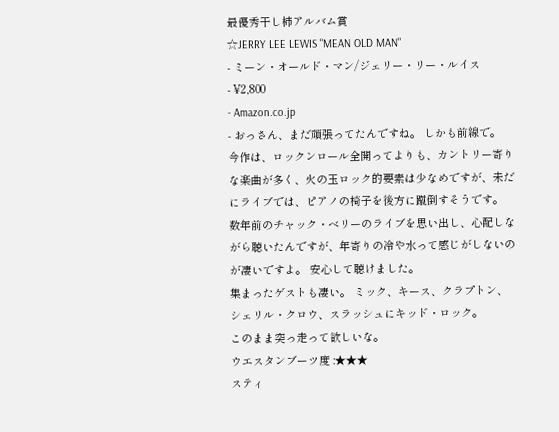最優秀干し柿アルバム賞
☆JERRY LEE LEWIS "MEAN OLD MAN"
- ミーン・オールド・マン/ジェリー・リー・ルイス
- ¥2,800
- Amazon.co.jp
- おっさん、まだ頑張ってたんですね。 しかも前線で。 今作は、ロックンロール全開ってよりも、カントリー寄りな楽曲が多く、火の玉ロック的要素は少なめですが、未だにライブでは、ピアノの椅子を後方に蹴倒すそうです。 数年前のチャック・ベリーのライブを思い出し、心配しながら聴いたんですが、年寄りの冷や水って感じがしないのが凄いですよ。 安心して聴けました。
集まったゲストも凄い。 ミック、キース、クラプトン、シェリル・クロウ、スラッシュにキッド・ロック。
このまま突っ走って欲しいな。
ウエスタンブーツ度 :★★★
スティ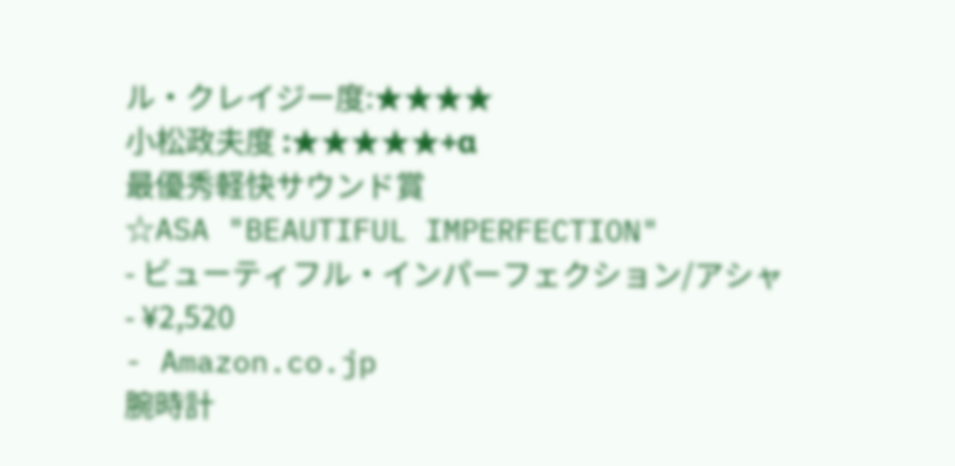ル・クレイジー度:★★★★
小松政夫度 :★★★★★+α
最優秀軽快サウンド賞
☆ASA "BEAUTIFUL IMPERFECTION"
- ビューティフル・インパーフェクション/アシャ
- ¥2,520
- Amazon.co.jp
腕時計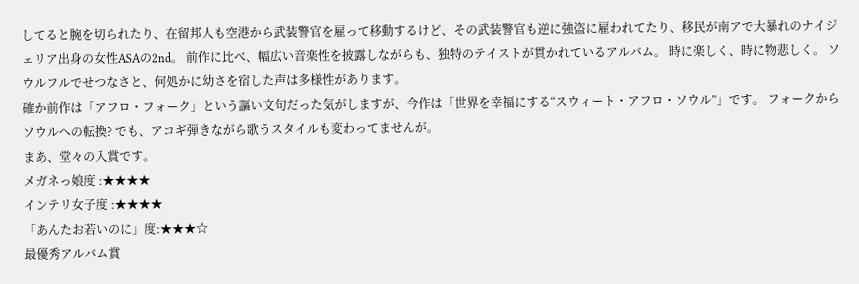してると腕を切られたり、在留邦人も空港から武装警官を雇って移動するけど、その武装警官も逆に強盗に雇われてたり、移民が南アで大暴れのナイジェリア出身の女性ASAの2nd。 前作に比べ、幅広い音楽性を披露しながらも、独特のテイストが貫かれているアルバム。 時に楽しく、時に物悲しく。 ソウルフルでせつなさと、何処かに幼さを宿した声は多様性があります。
確か前作は「アフロ・フォーク」という謳い文句だった気がしますが、今作は「世界を幸福にする“スウィート・アフロ・ソウル”」です。 フォークからソウルへの転換? でも、アコギ弾きながら歌うスタイルも変わってませんが。
まあ、堂々の入賞です。
メガネっ娘度 :★★★★
インテリ女子度 :★★★★
「あんたお若いのに」度:★★★☆
最優秀アルバム賞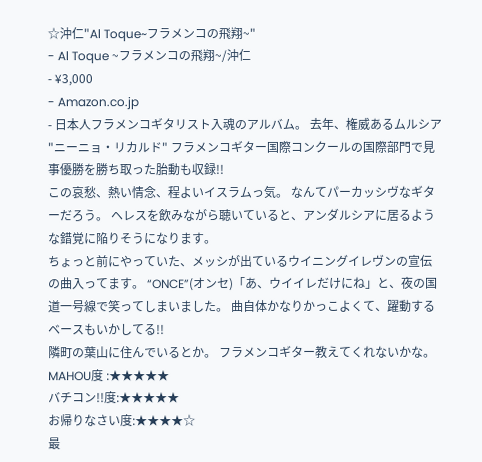☆沖仁"Al Toque~フラメンコの飛翔~"
- Al Toque ~フラメンコの飛翔~/沖仁
- ¥3,000
- Amazon.co.jp
- 日本人フラメンコギタリスト入魂のアルバム。 去年、権威あるムルシア "ニーニョ・リカルド" フラメンコギター国際コンクールの国際部門で見事優勝を勝ち取った胎動も収録!!
この哀愁、熱い情念、程よいイスラムっ気。 なんてパーカッシヴなギターだろう。 ヘレスを飲みながら聴いていると、アンダルシアに居るような錯覚に陥りそうになります。
ちょっと前にやっていた、メッシが出ているウイニングイレヴンの宣伝の曲入ってます。 “ONCE”(オンセ)「あ、ウイイレだけにね」と、夜の国道一号線で笑ってしまいました。 曲自体かなりかっこよくて、躍動するベースもいかしてる!!
隣町の葉山に住んでいるとか。 フラメンコギター教えてくれないかな。
MAHOU度 :★★★★★
バチコン!!度:★★★★★
お帰りなさい度:★★★★☆
最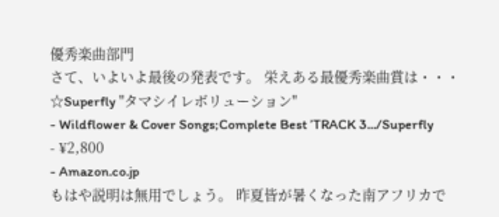優秀楽曲部門
さて、いよいよ最後の発表です。 栄えある最優秀楽曲賞は・・・
☆Superfly "タマシイレボリューション"
- Wildflower & Cover Songs;Complete Best ’TRACK 3.../Superfly
- ¥2,800
- Amazon.co.jp
もはや説明は無用でしょう。 昨夏皆が暑くなった南アフリカで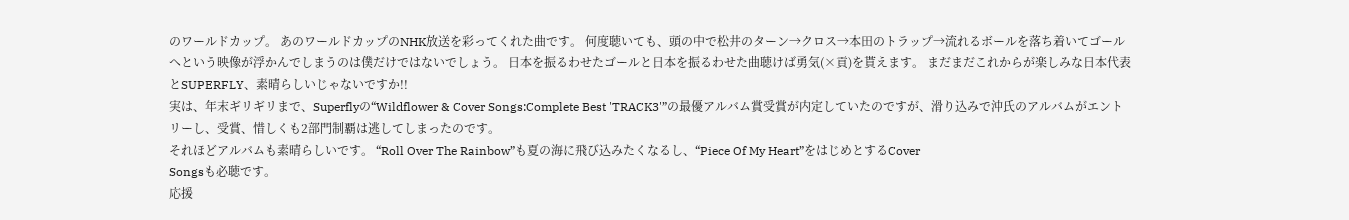のワールドカップ。 あのワールドカップのNHK放送を彩ってくれた曲です。 何度聴いても、頭の中で松井のターン→クロス→本田のトラップ→流れるボールを落ち着いてゴールへという映像が浮かんでしまうのは僕だけではないでしょう。 日本を振るわせたゴールと日本を振るわせた曲聴けば勇気(×貢)を貰えます。 まだまだこれからが楽しみな日本代表とSUPERFLY、素晴らしいじゃないですか!!
実は、年末ギリギリまで、Superflyの“Wildflower & Cover Songs:Complete Best 'TRACK3'”の最優アルバム賞受賞が内定していたのですが、滑り込みで沖氏のアルバムがエントリーし、受賞、惜しくも2部門制覇は逃してしまったのです。
それほどアルバムも素晴らしいです。 “Roll Over The Rainbow”も夏の海に飛び込みたくなるし、“Piece Of My Heart”をはじめとするCover
Songsも必聴です。
応援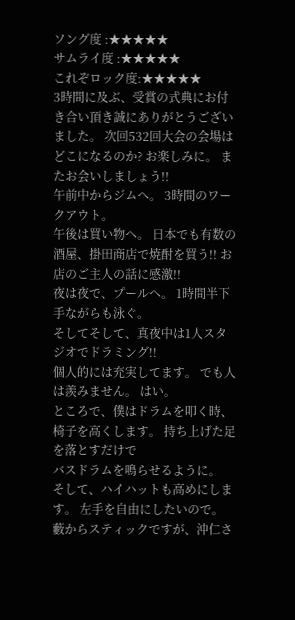ソング度 :★★★★★
サムライ度 :★★★★★
これぞロック度:★★★★★
3時間に及ぶ、受賞の式典にお付き合い頂き誠にありがとうございました。 次回532回大会の会場はどこになるのか? お楽しみに。 またお会いしましょう!!
午前中からジムへ。 3時間のワークアウト。
午後は買い物へ。 日本でも有数の酒屋、掛田商店で焼酎を買う!! お店のご主人の話に感激!!
夜は夜で、プールへ。 1時間半下手ながらも泳ぐ。
そしてそして、真夜中は1人スタジオでドラミング!!
個人的には充実してます。 でも人は羨みません。 はい。
ところで、僕はドラムを叩く時、椅子を高くします。 持ち上げた足を落とすだけで
バスドラムを鳴らせるように。
そして、ハイハットも高めにします。 左手を自由にしたいので。
藪からスティックですが、沖仁さ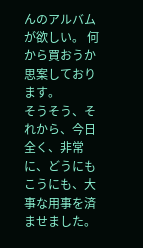んのアルバムが欲しい。 何から買おうか思案しております。
そうそう、それから、今日 全く、非常に、どうにもこうにも、大事な用事を済ませました。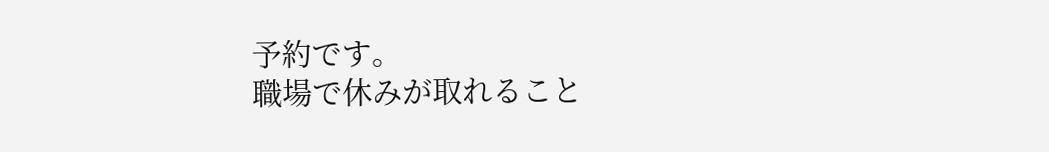予約です。
職場で休みが取れること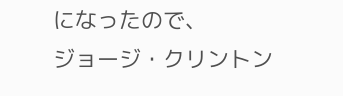になったので、
ジョージ・クリントン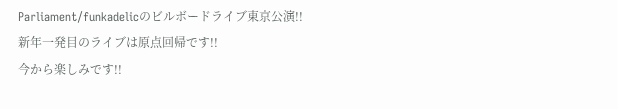Parliament/funkadelicのビルボードライブ東京公演!!
新年一発目のライブは原点回帰です!!
今から楽しみです!!